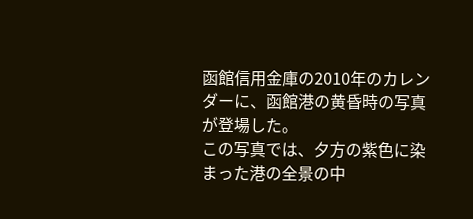函館信用金庫の2010年のカレンダーに、函館港の黄昏時の写真が登場した。
この写真では、夕方の紫色に染まった港の全景の中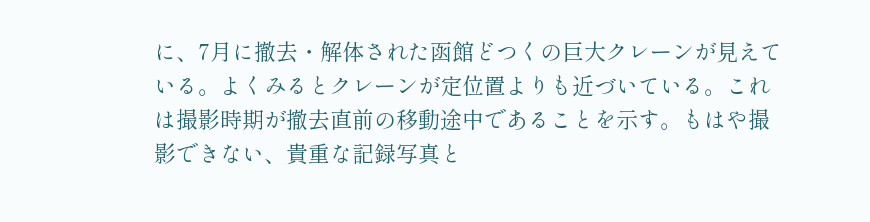に、7月に撤去・解体された函館どつくの巨大クレーンが見えている。よくみるとクレーンが定位置よりも近づいている。これは撮影時期が撤去直前の移動途中であることを示す。もはや撮影できない、貴重な記録写真と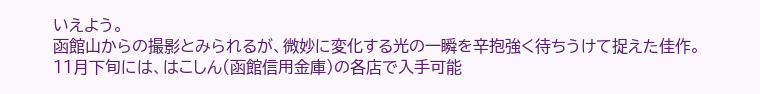いえよう。
函館山からの撮影とみられるが、微妙に変化する光の一瞬を辛抱強く待ちうけて捉えた佳作。
11月下旬には、はこしん(函館信用金庫)の各店で入手可能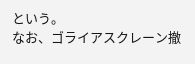という。
なお、ゴライアスクレーン撤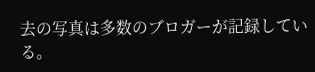去の写真は多数のブロガーが記録している。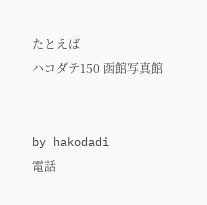たとえば
ハコダテ150 函館写真館


by hakodadi
電話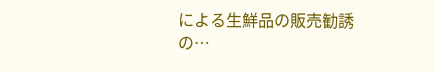による生鮮品の販売勧誘の…